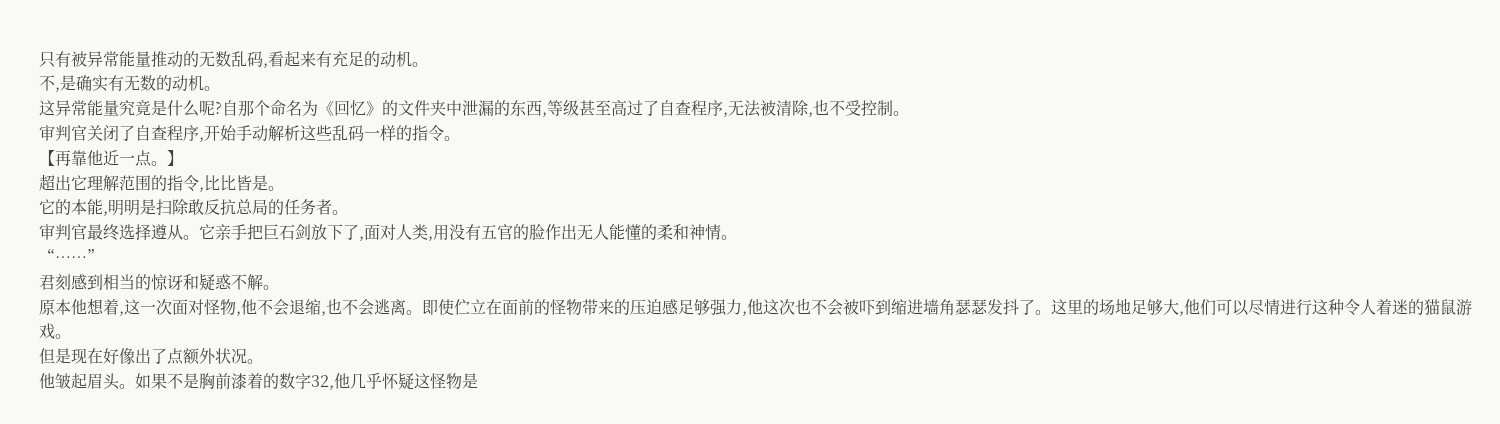只有被异常能量推动的无数乱码,看起来有充足的动机。
不,是确实有无数的动机。
这异常能量究竟是什么呢?自那个命名为《回忆》的文件夹中泄漏的东西,等级甚至高过了自查程序,无法被清除,也不受控制。
审判官关闭了自查程序,开始手动解析这些乱码一样的指令。
【再靠他近一点。】
超出它理解范围的指令,比比皆是。
它的本能,明明是扫除敢反抗总局的任务者。
审判官最终选择遵从。它亲手把巨石剑放下了,面对人类,用没有五官的脸作出无人能懂的柔和神情。
“……”
君刻感到相当的惊讶和疑惑不解。
原本他想着,这一次面对怪物,他不会退缩,也不会逃离。即使伫立在面前的怪物带来的压迫感足够强力,他这次也不会被吓到缩进墙角瑟瑟发抖了。这里的场地足够大,他们可以尽情进行这种令人着迷的猫鼠游戏。
但是现在好像出了点额外状况。
他皱起眉头。如果不是胸前漆着的数字32,他几乎怀疑这怪物是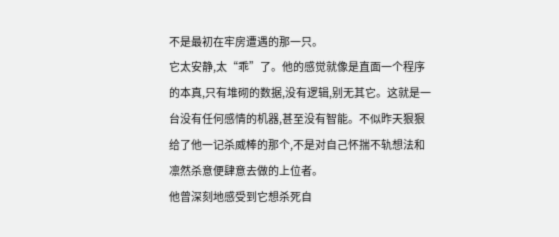不是最初在牢房遭遇的那一只。
它太安静,太“乖”了。他的感觉就像是直面一个程序的本真,只有堆砌的数据,没有逻辑,别无其它。这就是一台没有任何感情的机器,甚至没有智能。不似昨天狠狠给了他一记杀威棒的那个,不是对自己怀揣不轨想法和凛然杀意便肆意去做的上位者。
他曾深刻地感受到它想杀死自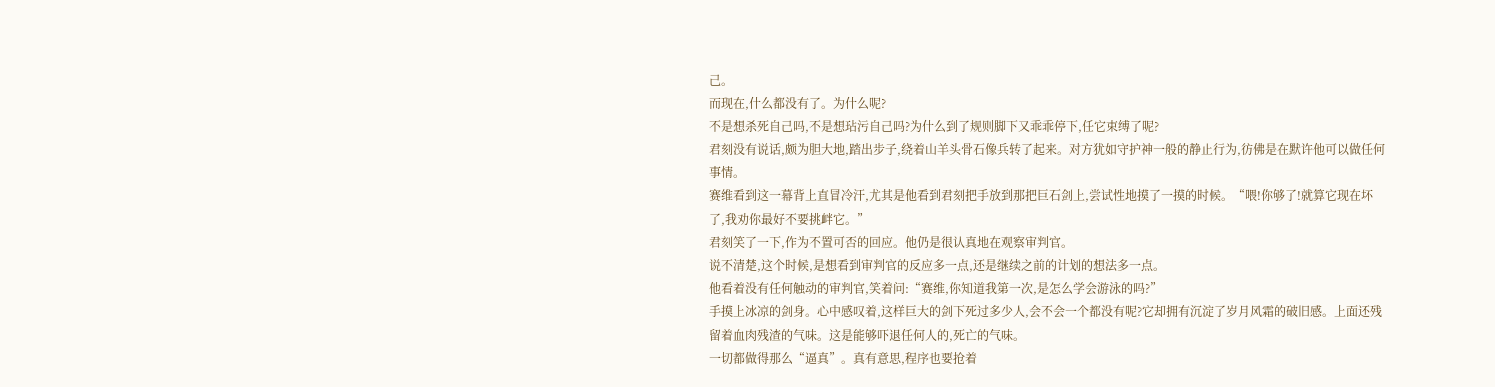己。
而现在,什么都没有了。为什么呢?
不是想杀死自己吗,不是想玷污自己吗?为什么到了规则脚下又乖乖停下,任它束缚了呢?
君刻没有说话,颇为胆大地,踏出步子,绕着山羊头骨石像兵转了起来。对方犹如守护神一般的静止行为,彷佛是在默许他可以做任何事情。
赛维看到这一幕背上直冒冷汗,尤其是他看到君刻把手放到那把巨石剑上,尝试性地摸了一摸的时候。“喂!你够了!就算它现在坏了,我劝你最好不要挑衅它。”
君刻笑了一下,作为不置可否的回应。他仍是很认真地在观察审判官。
说不清楚,这个时候,是想看到审判官的反应多一点,还是继续之前的计划的想法多一点。
他看着没有任何触动的审判官,笑着问:“赛维,你知道我第一次,是怎么学会游泳的吗?”
手摸上冰凉的剑身。心中感叹着,这样巨大的剑下死过多少人,会不会一个都没有呢?它却拥有沉淀了岁月风霜的破旧感。上面还残留着血肉残渣的气味。这是能够吓退任何人的,死亡的气味。
一切都做得那么“逼真”。真有意思,程序也要抢着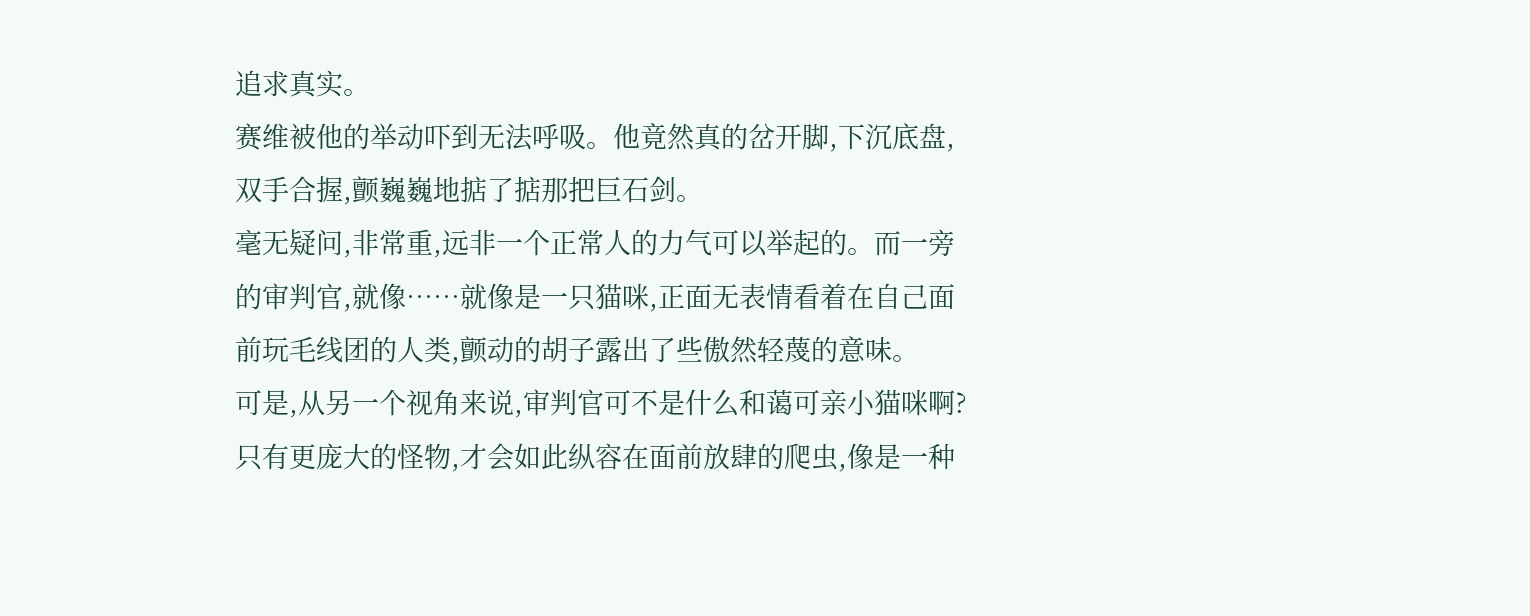追求真实。
赛维被他的举动吓到无法呼吸。他竟然真的岔开脚,下沉底盘,双手合握,颤巍巍地掂了掂那把巨石剑。
毫无疑问,非常重,远非一个正常人的力气可以举起的。而一旁的审判官,就像……就像是一只猫咪,正面无表情看着在自己面前玩毛线团的人类,颤动的胡子露出了些傲然轻蔑的意味。
可是,从另一个视角来说,审判官可不是什么和蔼可亲小猫咪啊?只有更庞大的怪物,才会如此纵容在面前放肆的爬虫,像是一种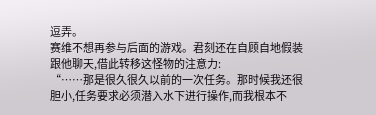逗弄。
赛维不想再参与后面的游戏。君刻还在自顾自地假装跟他聊天,借此转移这怪物的注意力:
“……那是很久很久以前的一次任务。那时候我还很胆小,任务要求必须潜入水下进行操作,而我根本不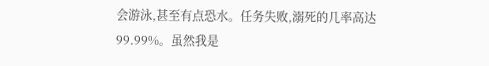会游泳,甚至有点恐水。任务失败,溺死的几率高达99.99%。虽然我是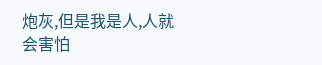炮灰,但是我是人,人就会害怕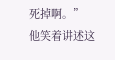死掉啊。”
他笑着讲述这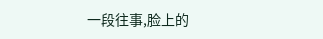一段往事,脸上的